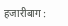हजारीबाग :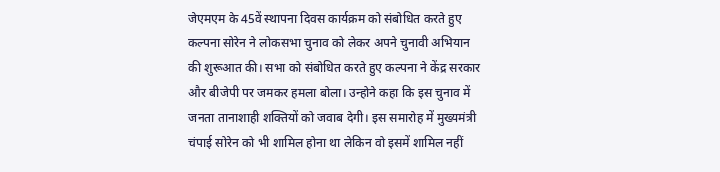जेएमएम के 45वें स्थापना दिवस कार्यक्रम को संबोधित करते हुए कल्पना सोरेन ने लोकसभा चुनाव को लेकर अपने चुनावी अभियान की शुरूआत की। सभा को संबोधित करते हुए कल्पना ने केंद्र सरकार और बीजेपी पर जमकर हमला बोला। उन्होने कहा कि इस चुनाव में जनता तानाशाही शक्तियों को जवाब देगी। इस समारोह में मुख्यमंत्री चंपाई सोरेन को भी शामिल होना था लेकिन वो इसमें शामिल नहीं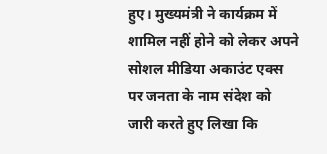हुए। मुख्यमंत्री ने कार्यक्रम में शामिल नहीं होने को लेकर अपने सोशल मीडिया अकाउंट एक्स पर जनता के नाम संदेश को जारी करते हुए लिखा कि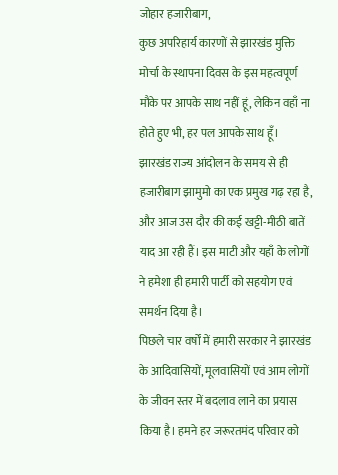जोहार हजारीबाग,
कुछ अपरिहार्य कारणों से झारखंड मुक्ति मोर्चा के स्थापना दिवस के इस महत्वपूर्ण मौके पर आपके साथ नहीं हूं, लेकिन वहाँ ना होते हुए भी, हर पल आपके साथ हूँ।
झारखंड राज्य आंदोलन के समय से ही हजारीबाग झामुमो का एक प्रमुख गढ़ रहा है, और आज उस दौर की कई खट्टी-मीठी बातें याद आ रही हैं। इस माटी और यहाँ के लोगों ने हमेशा ही हमारी पार्टी को सहयोग एवं समर्थन दिया है।
पिछले चार वर्षों में हमारी सरकार ने झारखंड के आदिवासियों, मूलवासियों एवं आम लोगों के जीवन स्तर में बदलाव लाने का प्रयास किया है। हमने हर जरूरतमंद परिवार को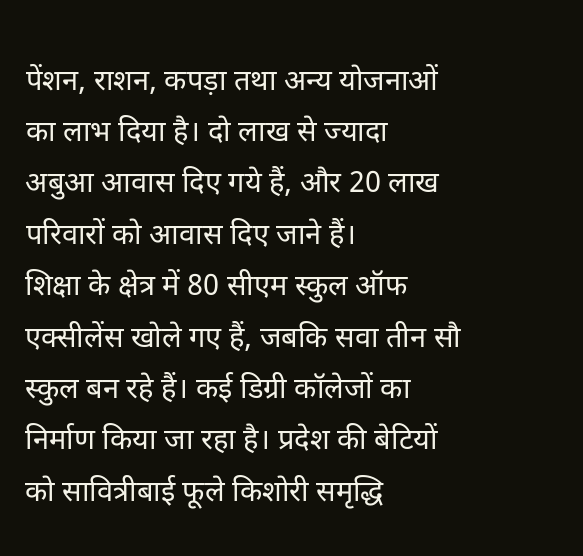पेंशन, राशन, कपड़ा तथा अन्य योजनाओं का लाभ दिया है। दो लाख से ज्यादा अबुआ आवास दिए गये हैं, और 20 लाख परिवारों को आवास दिए जाने हैं।
शिक्षा के क्षेत्र में 80 सीएम स्कुल ऑफ एक्सीलेंस खोले गए हैं, जबकि सवा तीन सौ स्कुल बन रहे हैं। कई डिग्री कॉलेजों का निर्माण किया जा रहा है। प्रदेश की बेटियों को सावित्रीबाई फूले किशोरी समृद्धि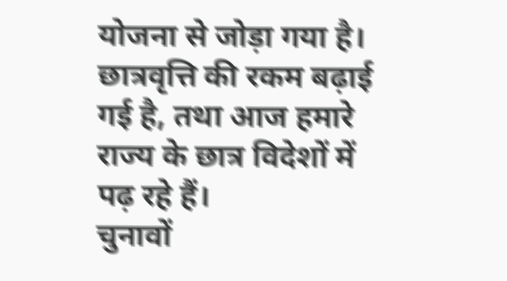योजना से जोड़ा गया है। छात्रवृत्ति की रकम बढ़ाई गई है, तथा आज हमारे राज्य के छात्र विदेशों में पढ़ रहे हैं।
चुनावों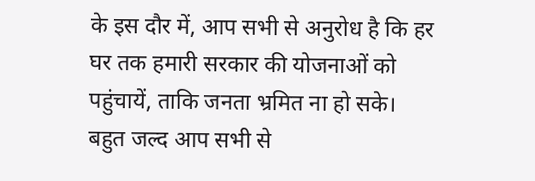के इस दौर में, आप सभी से अनुरोध है कि हर घर तक हमारी सरकार की योजनाओं को पहुंचायें, ताकि जनता भ्रमित ना हो सके।
बहुत जल्द आप सभी से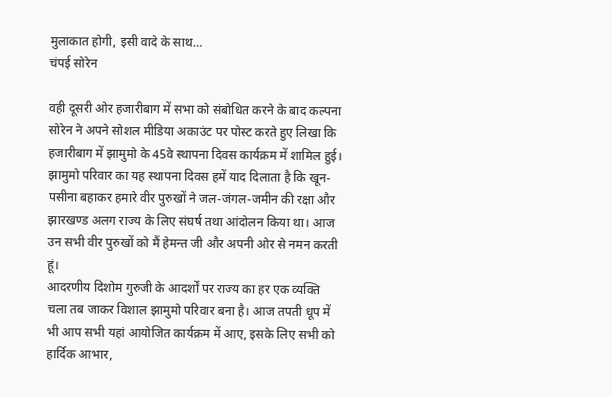मुलाकात होगी, इसी वादे के साथ…
चंपई सोरेन

वही दूसरी ओर हजारीबाग में सभा को संबोधित करने के बाद कल्पना सोरेन ने अपने सोशल मीडिया अकाउंट पर पोस्ट करते हुए लिखा कि हजारीबाग में झामुमो के 45वे स्थापना दिवस कार्यक्रम में शामिल हुई। झामुमो परिवार का यह स्थापना दिवस हमें याद दिलाता है कि खून-पसीना बहाकर हमारे वीर पुरुखों ने जल-जंगल-जमीन की रक्षा और झारखण्ड अलग राज्य के लिए संघर्ष तथा आंदोलन किया था। आज उन सभी वीर पुरुखों को मैं हेमन्त जी और अपनी ओर से नमन करती हूं।
आदरणीय दिशोम गुरुजी के आदर्शों पर राज्य का हर एक व्यक्ति चला तब जाकर विशाल झामुमो परिवार बना है। आज तपती धूप में भी आप सभी यहां आयोजित कार्यक्रम में आए, इसके लिए सभी को हार्दिक आभार,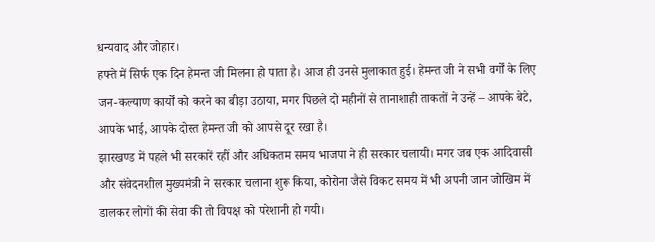धन्यवाद और जोहार।
हफ्ते में सिर्फ एक दिन हेमन्त जी मिलना हो पाता है। आज ही उनसे मुलाकात हुई। हेमन्त जी ने सभी वर्गों के लिए जन-कल्याण कार्यों को करने का बीड़ा उठाया, मगर पिछले दो महीनों से तानाशाही ताकतों ने उन्हें – आपके बेटे, आपके भाई, आपके दोस्त हेमन्त जी को आपसे दूर रखा है।
झारखण्ड में पहले भी सरकारें रहीं और अधिकतम समय भाजपा ने ही सरकार चलायी। मगर जब एक आदिवासी और संवेदनशील मुख्यमंत्री ने सरकार चलाना शुरू किया, कोरोना जैसे विकट समय में भी अपनी जान जोखिम में डालकर लोगों की सेवा की तो विपक्ष को परेशानी हो गयी।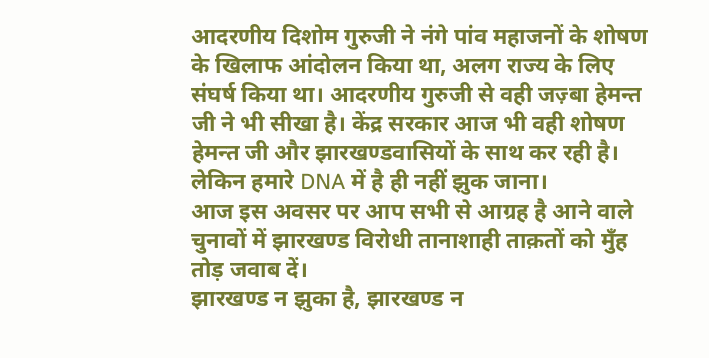आदरणीय दिशोम गुरुजी ने नंगे पांव महाजनों के शोषण के खिलाफ आंदोलन किया था, अलग राज्य के लिए संघर्ष किया था। आदरणीय गुरुजी से वही जज़्बा हेमन्त जी ने भी सीखा है। केंद्र सरकार आज भी वही शोषण हेमन्त जी और झारखण्डवासियों के साथ कर रही है। लेकिन हमारे DNA में है ही नहीं झुक जाना।
आज इस अवसर पर आप सभी से आग्रह है आने वाले चुनावों में झारखण्ड विरोधी तानाशाही ताक़तों को मुँह तोड़ जवाब दें।
झारखण्ड न झुका है, झारखण्ड न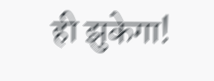ही झुकेगा!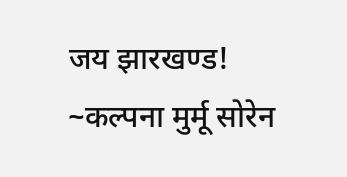जय झारखण्ड!
~कल्पना मुर्मू सोरेन